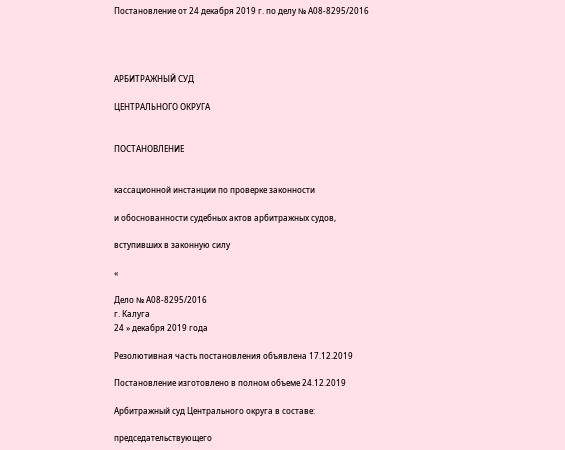Постановление от 24 декабря 2019 г. по делу № А08-8295/2016




АРБИТРАЖНЫЙ СУД

ЦЕНТРАЛЬНОГО ОКРУГА


ПОСТАНОВЛЕНИЕ


кассационной инстанции по проверке законности

и обоснованности судебных актов арбитражных судов,

вступивших в законную силу

«

Дело № А08-8295/2016
г. Калуга
24 » декабря 2019 года

Резолютивная часть постановления объявлена 17.12.2019

Постановление изготовлено в полном объеме 24.12.2019

Арбитражный суд Центрального округа в составе:

председательствующего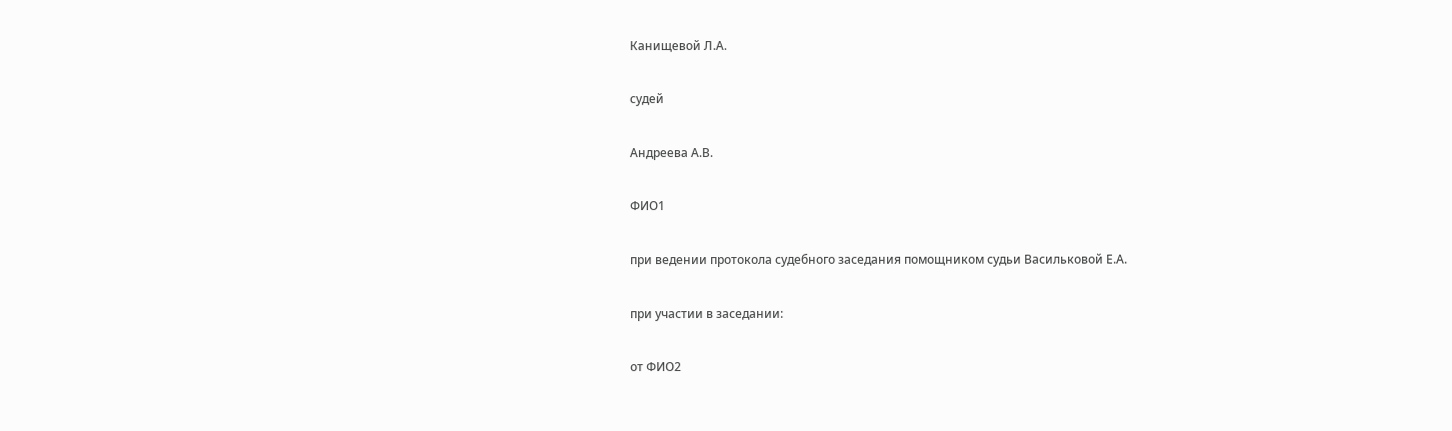Канищевой Л.А.

судей

Андреева А.В.

ФИО1

при ведении протокола судебного заседания помощником судьи Васильковой Е.А.

при участии в заседании:

от ФИО2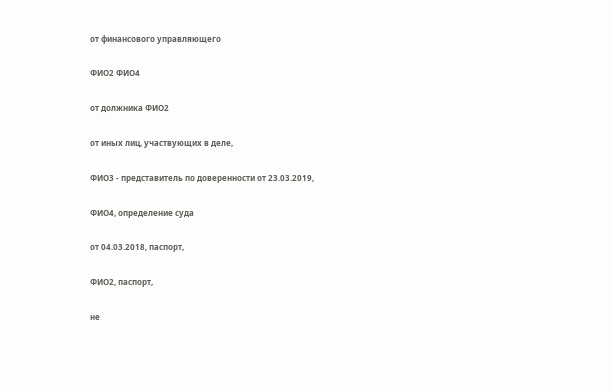от финансового управляющего

ФИО2 ФИО4

от должника ФИО2

от иных лиц, участвующих в деле,

ФИО3 - представитель по доверенности от 23.03.2019,

ФИО4, определение суда

от 04.03.2018, паспорт,

ФИО2, паспорт,

не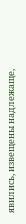явились, извещены надлежаще,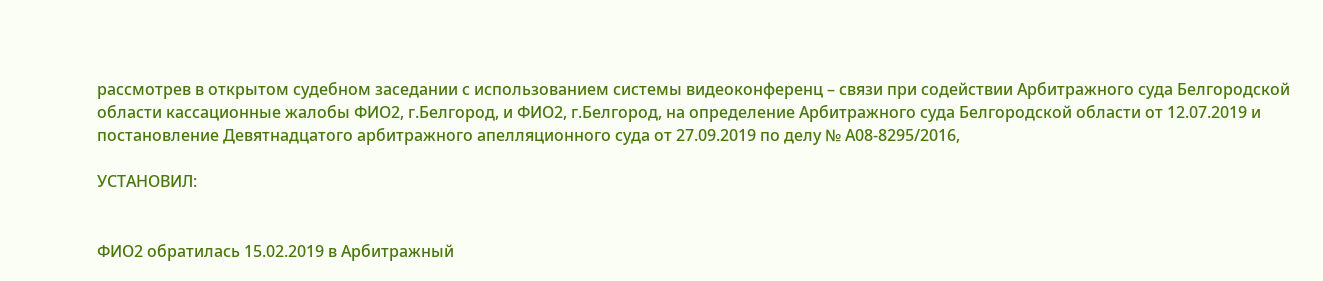рассмотрев в открытом судебном заседании с использованием системы видеоконференц – связи при содействии Арбитражного суда Белгородской области кассационные жалобы ФИО2, г.Белгород, и ФИО2, г.Белгород, на определение Арбитражного суда Белгородской области от 12.07.2019 и постановление Девятнадцатого арбитражного апелляционного суда от 27.09.2019 по делу № А08-8295/2016,

УСТАНОВИЛ:


ФИО2 обратилась 15.02.2019 в Арбитражный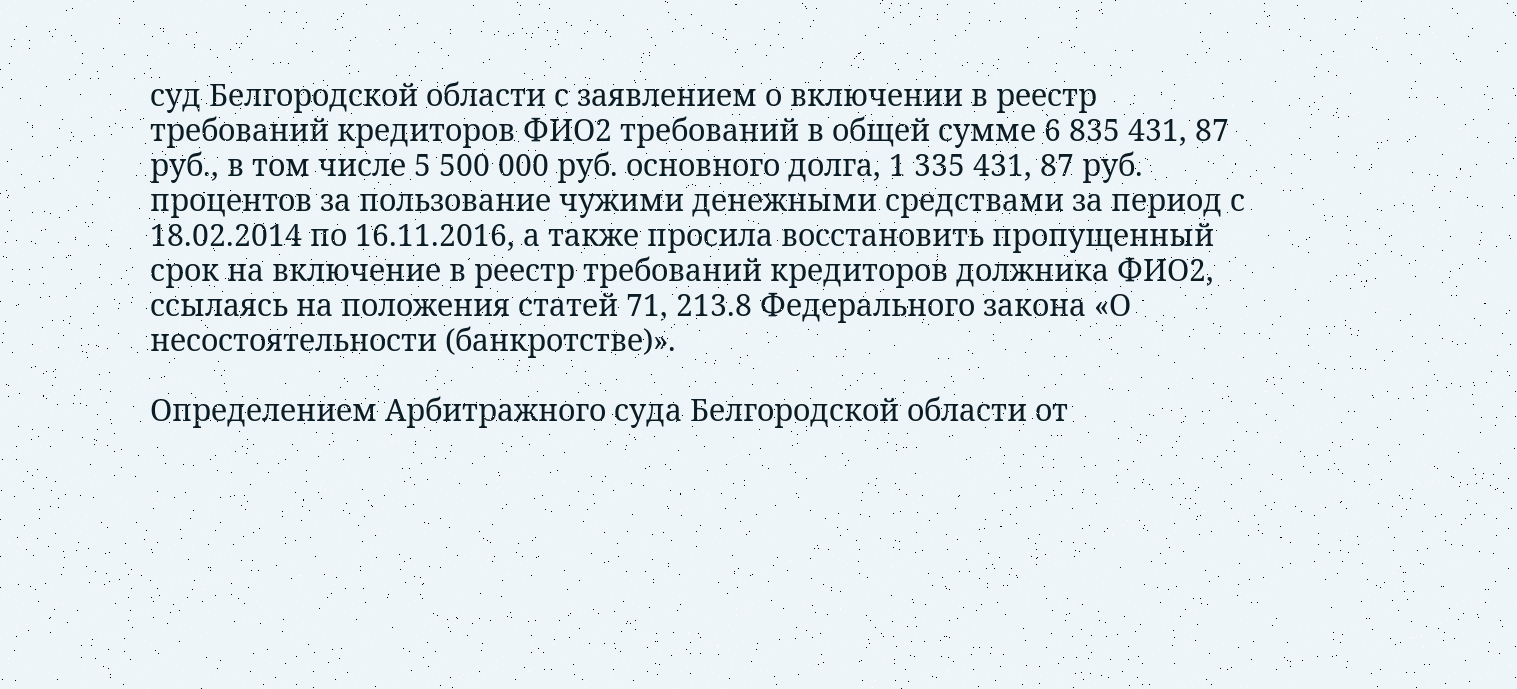суд Белгородской области с заявлением о включении в реестр требований кредиторов ФИО2 требований в общей сумме 6 835 431, 87 руб., в том числе 5 500 000 руб. основного долга, 1 335 431, 87 руб. процентов за пользование чужими денежными средствами за период с 18.02.2014 по 16.11.2016, а также просила восстановить пропущенный срок на включение в реестр требований кредиторов должника ФИО2, ссылаясь на положения статей 71, 213.8 Федерального закона «О несостоятельности (банкротстве)».

Определением Арбитражного суда Белгородской области от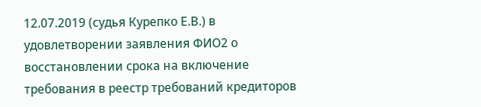12.07.2019 (судья Курепко Е.В.) в удовлетворении заявления ФИО2 о восстановлении срока на включение требования в реестр требований кредиторов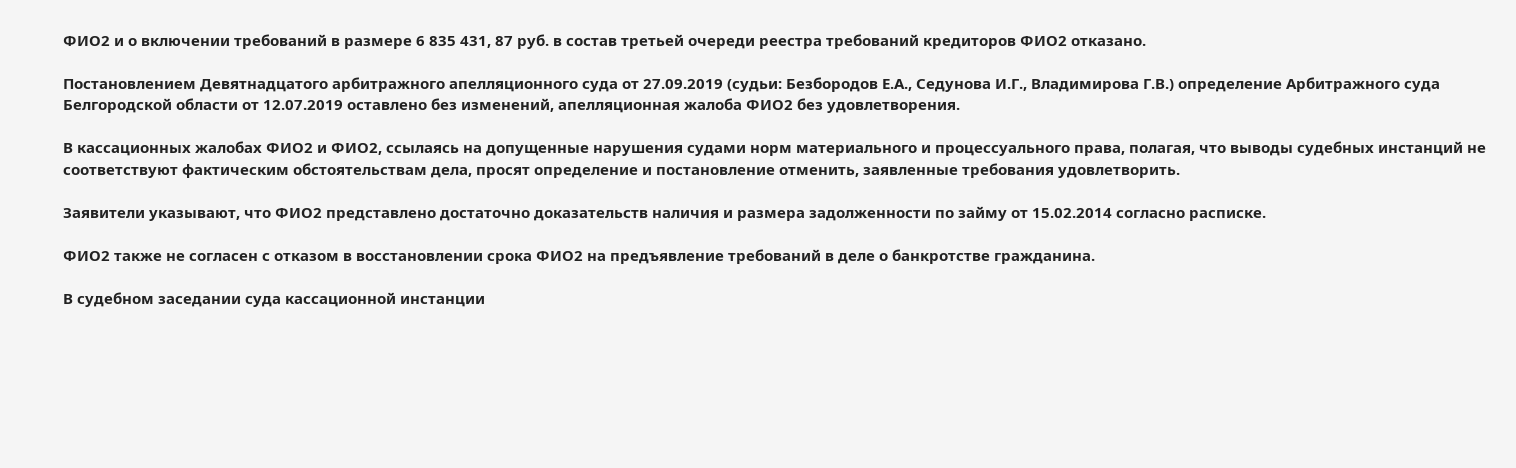ФИО2 и о включении требований в размере 6 835 431, 87 руб. в состав третьей очереди реестра требований кредиторов ФИО2 отказано.

Постановлением Девятнадцатого арбитражного апелляционного суда от 27.09.2019 (судьи: Безбородов Е.А., Седунова И.Г., Владимирова Г.В.) определение Арбитражного суда Белгородской области от 12.07.2019 оставлено без изменений, апелляционная жалоба ФИО2 без удовлетворения.

В кассационных жалобах ФИО2 и ФИО2, ссылаясь на допущенные нарушения судами норм материального и процессуального права, полагая, что выводы судебных инстанций не соответствуют фактическим обстоятельствам дела, просят определение и постановление отменить, заявленные требования удовлетворить.

Заявители указывают, что ФИО2 представлено достаточно доказательств наличия и размера задолженности по займу от 15.02.2014 согласно расписке.

ФИО2 также не согласен с отказом в восстановлении срока ФИО2 на предъявление требований в деле о банкротстве гражданина.

В судебном заседании суда кассационной инстанции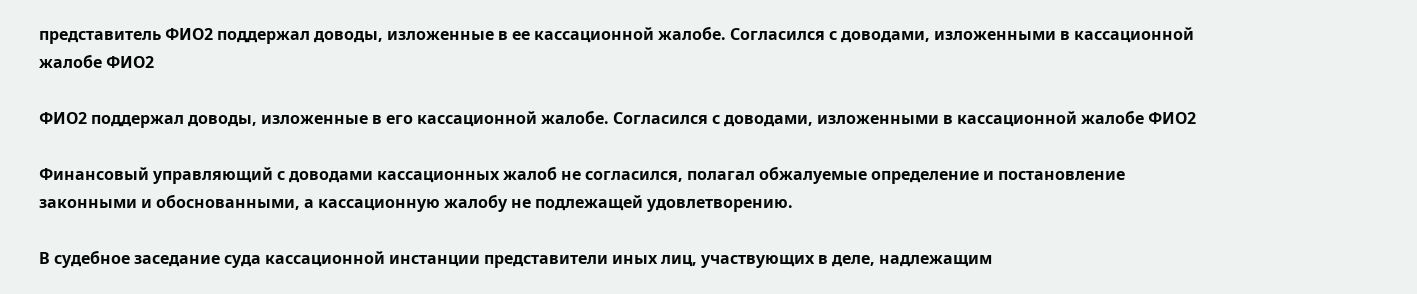представитель ФИО2 поддержал доводы, изложенные в ее кассационной жалобе. Согласился с доводами, изложенными в кассационной жалобе ФИО2

ФИО2 поддержал доводы, изложенные в его кассационной жалобе. Согласился с доводами, изложенными в кассационной жалобе ФИО2

Финансовый управляющий с доводами кассационных жалоб не согласился, полагал обжалуемые определение и постановление законными и обоснованными, а кассационную жалобу не подлежащей удовлетворению.

В судебное заседание суда кассационной инстанции представители иных лиц, участвующих в деле, надлежащим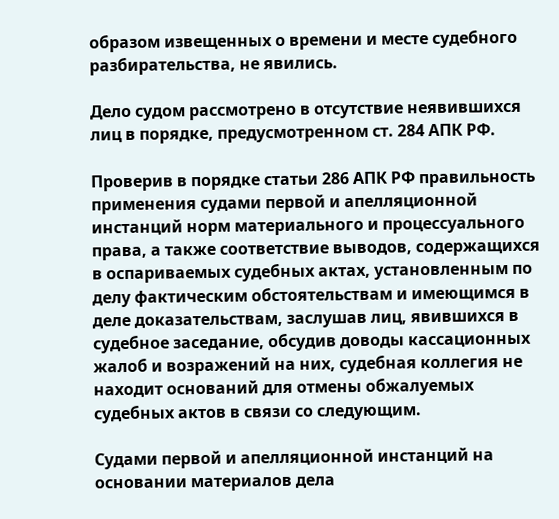образом извещенных о времени и месте судебного разбирательства, не явились.

Дело судом рассмотрено в отсутствие неявившихся лиц в порядке, предусмотренном ст. 284 АПК РФ.

Проверив в порядке статьи 286 АПК РФ правильность применения судами первой и апелляционной инстанций норм материального и процессуального права, а также соответствие выводов, содержащихся в оспариваемых судебных актах, установленным по делу фактическим обстоятельствам и имеющимся в деле доказательствам, заслушав лиц, явившихся в судебное заседание, обсудив доводы кассационных жалоб и возражений на них, судебная коллегия не находит оснований для отмены обжалуемых судебных актов в связи со следующим.

Судами первой и апелляционной инстанций на основании материалов дела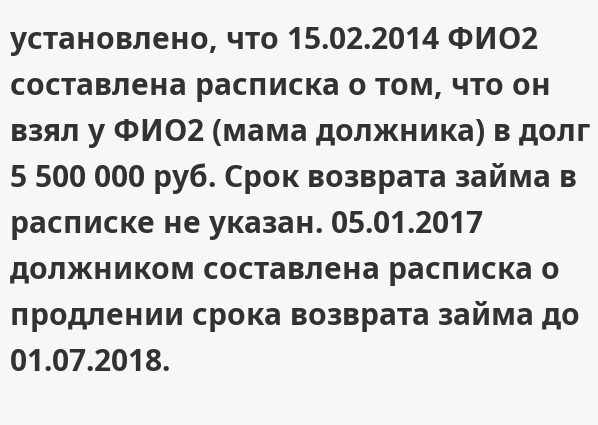установлено, что 15.02.2014 ФИО2 составлена расписка о том, что он взял у ФИО2 (мама должника) в долг 5 500 000 руб. Срок возврата займа в расписке не указан. 05.01.2017 должником составлена расписка о продлении срока возврата займа до 01.07.2018.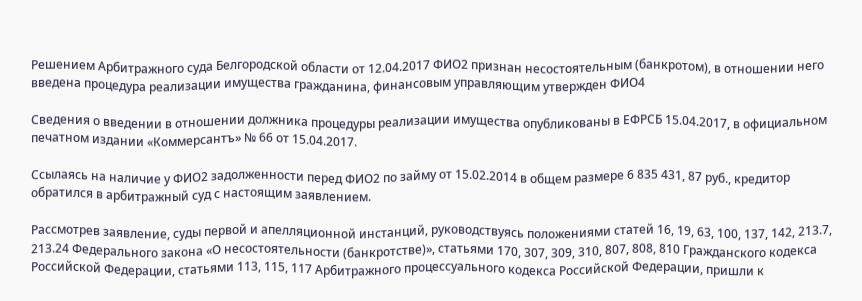Решением Арбитражного суда Белгородской области от 12.04.2017 ФИО2 признан несостоятельным (банкротом), в отношении него введена процедура реализации имущества гражданина, финансовым управляющим утвержден ФИО4

Сведения о введении в отношении должника процедуры реализации имущества опубликованы в ЕФРСБ 15.04.2017, в официальном печатном издании «Коммерсантъ» № 66 от 15.04.2017.

Ссылаясь на наличие у ФИО2 задолженности перед ФИО2 по займу от 15.02.2014 в общем размере 6 835 431, 87 руб., кредитор обратился в арбитражный суд с настоящим заявлением.

Рассмотрев заявление, суды первой и апелляционной инстанций, руководствуясь положениями статей 16, 19, 63, 100, 137, 142, 213.7, 213.24 Федерального закона «О несостоятельности (банкротстве)», статьями 170, 307, 309, 310, 807, 808, 810 Гражданского кодекса Российской Федерации, статьями 113, 115, 117 Арбитражного процессуального кодекса Российской Федерации, пришли к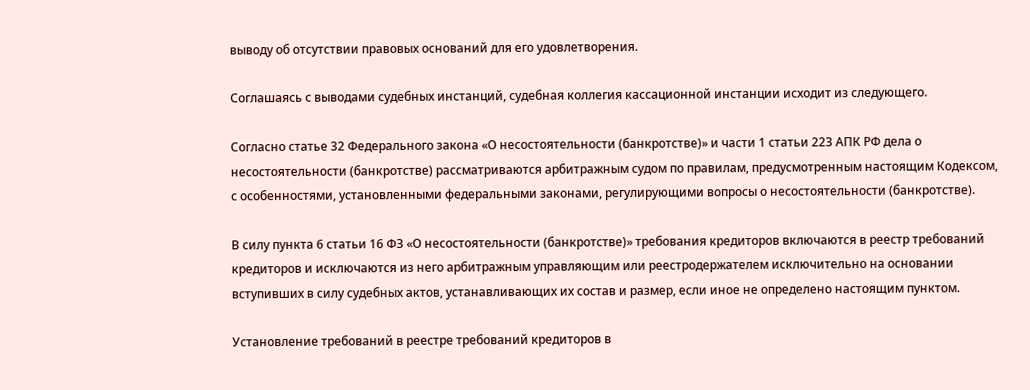выводу об отсутствии правовых оснований для его удовлетворения.

Соглашаясь с выводами судебных инстанций, судебная коллегия кассационной инстанции исходит из следующего.

Согласно статье 32 Федерального закона «О несостоятельности (банкротстве)» и части 1 статьи 223 АПК РФ дела о несостоятельности (банкротстве) рассматриваются арбитражным судом по правилам, предусмотренным настоящим Кодексом, с особенностями, установленными федеральными законами, регулирующими вопросы о несостоятельности (банкротстве).

В силу пункта 6 статьи 16 ФЗ «О несостоятельности (банкротстве)» требования кредиторов включаются в реестр требований кредиторов и исключаются из него арбитражным управляющим или реестродержателем исключительно на основании вступивших в силу судебных актов, устанавливающих их состав и размер, если иное не определено настоящим пунктом.

Установление требований в реестре требований кредиторов в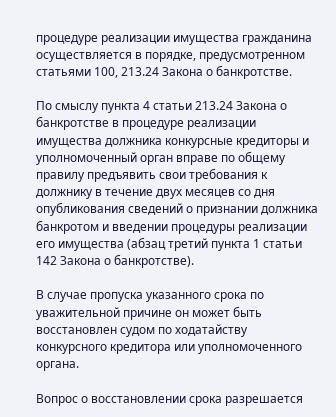процедуре реализации имущества гражданина осуществляется в порядке, предусмотренном статьями 100, 213.24 Закона о банкротстве.

По смыслу пункта 4 статьи 213.24 Закона о банкротстве в процедуре реализации имущества должника конкурсные кредиторы и уполномоченный орган вправе по общему правилу предъявить свои требования к должнику в течение двух месяцев со дня опубликования сведений о признании должника банкротом и введении процедуры реализации его имущества (абзац третий пункта 1 статьи 142 Закона о банкротстве).

В случае пропуска указанного срока по уважительной причине он может быть восстановлен судом по ходатайству конкурсного кредитора или уполномоченного органа.

Вопрос о восстановлении срока разрешается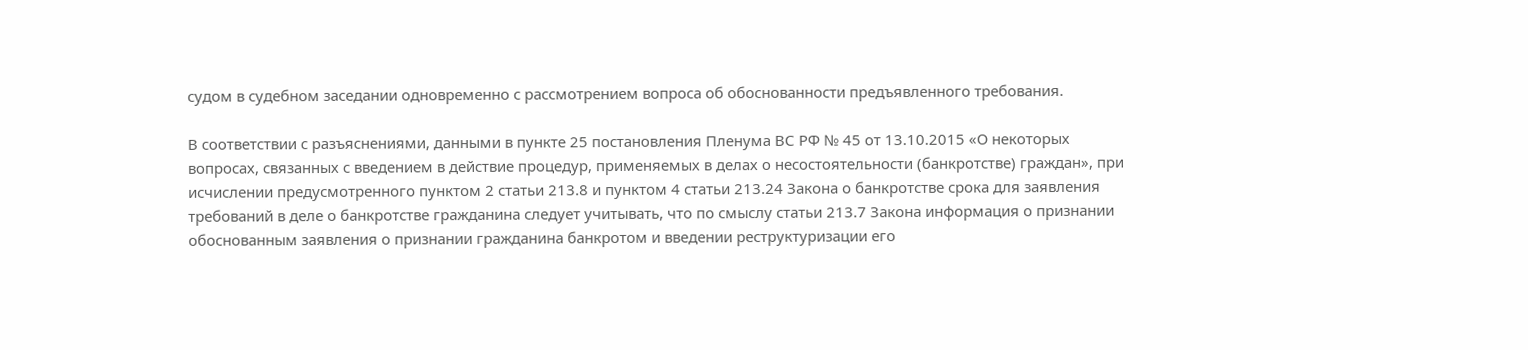судом в судебном заседании одновременно с рассмотрением вопроса об обоснованности предъявленного требования.

В соответствии с разъяснениями, данными в пункте 25 постановления Пленума ВС РФ № 45 от 13.10.2015 «О некоторых вопросах, связанных с введением в действие процедур, применяемых в делах о несостоятельности (банкротстве) граждан», при исчислении предусмотренного пунктом 2 статьи 213.8 и пунктом 4 статьи 213.24 Закона о банкротстве срока для заявления требований в деле о банкротстве гражданина следует учитывать, что по смыслу статьи 213.7 Закона информация о признании обоснованным заявления о признании гражданина банкротом и введении реструктуризации его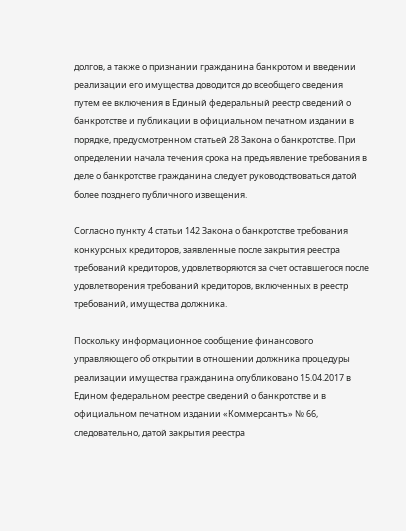долгов, а также о признании гражданина банкротом и введении реализации его имущества доводится до всеобщего сведения путем ее включения в Единый федеральный реестр сведений о банкротстве и публикации в официальном печатном издании в порядке, предусмотренном статьей 28 Закона о банкротстве. При определении начала течения срока на предъявление требования в деле о банкротстве гражданина следует руководствоваться датой более позднего публичного извещения.

Согласно пункту 4 статьи 142 Закона о банкротстве требования конкурсных кредиторов, заявленные после закрытия реестра требований кредиторов, удовлетворяются за счет оставшегося после удовлетворения требований кредиторов, включенных в реестр требований, имущества должника.

Поскольку информационное сообщение финансового управляющего об открытии в отношении должника процедуры реализации имущества гражданина опубликовано 15.04.2017 в Едином федеральном реестре сведений о банкротстве и в официальном печатном издании «Коммерсантъ» № 66, следовательно, датой закрытия реестра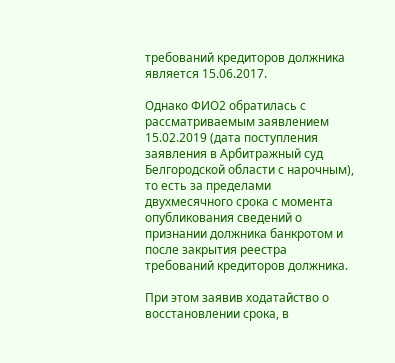требований кредиторов должника является 15.06.2017.

Однако ФИО2 обратилась с рассматриваемым заявлением 15.02.2019 (дата поступления заявления в Арбитражный суд Белгородской области с нарочным), то есть за пределами двухмесячного срока с момента опубликования сведений о признании должника банкротом и после закрытия реестра требований кредиторов должника.

При этом заявив ходатайство о восстановлении срока, в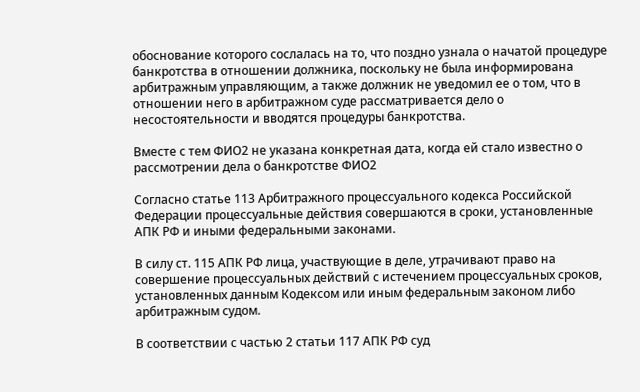обоснование которого сослалась на то, что поздно узнала о начатой процедуре банкротства в отношении должника, поскольку не была информирована арбитражным управляющим, а также должник не уведомил ее о том, что в отношении него в арбитражном суде рассматривается дело о несостоятельности и вводятся процедуры банкротства.

Вместе с тем ФИО2 не указана конкретная дата, когда ей стало известно о рассмотрении дела о банкротстве ФИО2

Согласно статье 113 Арбитражного процессуального кодекса Российской Федерации процессуальные действия совершаются в сроки, установленные АПК РФ и иными федеральными законами.

В силу ст. 115 АПК РФ лица, участвующие в деле, утрачивают право на совершение процессуальных действий с истечением процессуальных сроков, установленных данным Кодексом или иным федеральным законом либо арбитражным судом.

В соответствии с частью 2 статьи 117 АПК РФ суд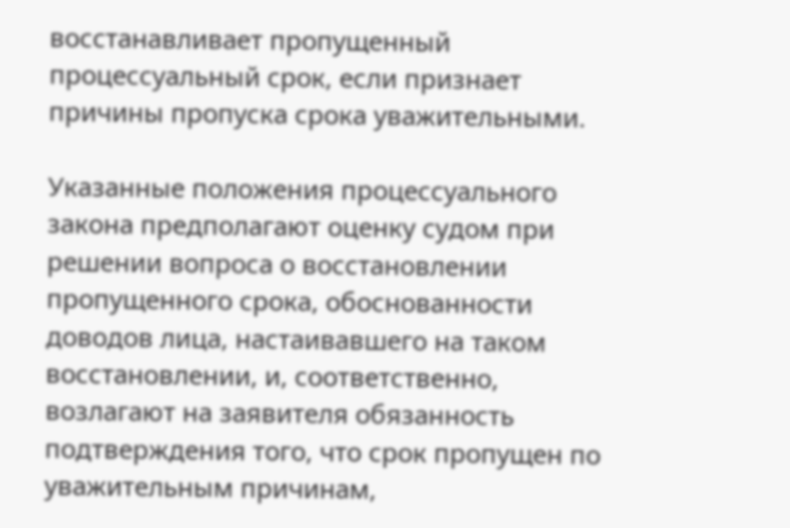восстанавливает пропущенный процессуальный срок, если признает причины пропуска срока уважительными.

Указанные положения процессуального закона предполагают оценку судом при решении вопроса о восстановлении пропущенного срока, обоснованности доводов лица, настаивавшего на таком восстановлении, и, соответственно, возлагают на заявителя обязанность подтверждения того, что срок пропущен по уважительным причинам,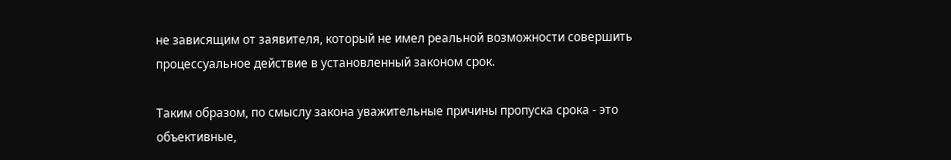не зависящим от заявителя, который не имел реальной возможности совершить процессуальное действие в установленный законом срок.

Таким образом, по смыслу закона уважительные причины пропуска срока - это объективные,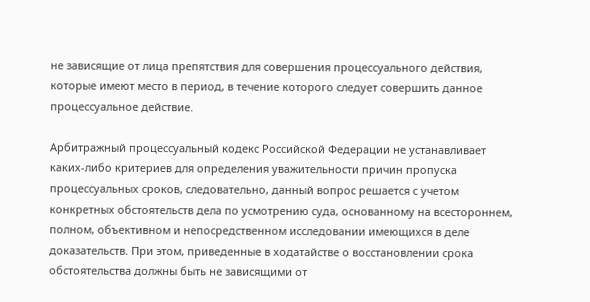не зависящие от лица препятствия для совершения процессуального действия, которые имеют место в период, в течение которого следует совершить данное процессуальное действие.

Арбитражный процессуальный кодекс Российской Федерации не устанавливает каких-либо критериев для определения уважительности причин пропуска процессуальных сроков, следовательно, данный вопрос решается с учетом конкретных обстоятельств дела по усмотрению суда, основанному на всестороннем, полном, объективном и непосредственном исследовании имеющихся в деле доказательств. При этом, приведенные в ходатайстве о восстановлении срока обстоятельства должны быть не зависящими от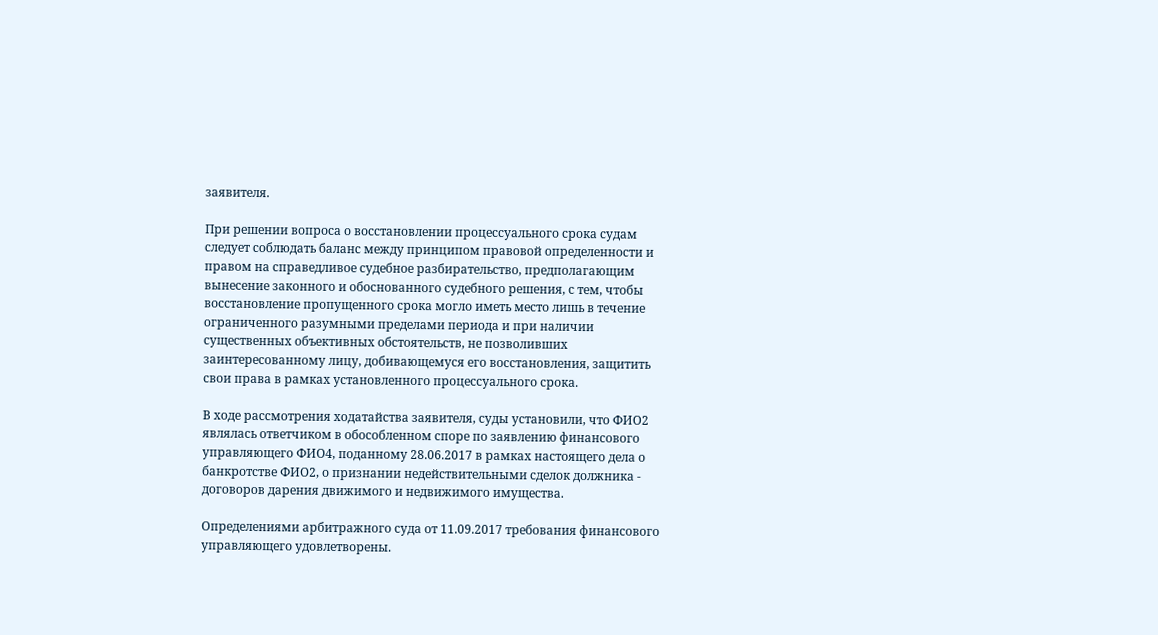заявителя.

При решении вопроса о восстановлении процессуального срока судам следует соблюдать баланс между принципом правовой определенности и правом на справедливое судебное разбирательство, предполагающим вынесение законного и обоснованного судебного решения, с тем, чтобы восстановление пропущенного срока могло иметь место лишь в течение ограниченного разумными пределами периода и при наличии существенных объективных обстоятельств, не позволивших заинтересованному лицу, добивающемуся его восстановления, защитить свои права в рамках установленного процессуального срока.

В ходе рассмотрения ходатайства заявителя, суды установили, что ФИО2 являлась ответчиком в обособленном споре по заявлению финансового управляющего ФИО4, поданному 28.06.2017 в рамках настоящего дела о банкротстве ФИО2, о признании недействительными сделок должника - договоров дарения движимого и недвижимого имущества.

Определениями арбитражного суда от 11.09.2017 требования финансового управляющего удовлетворены.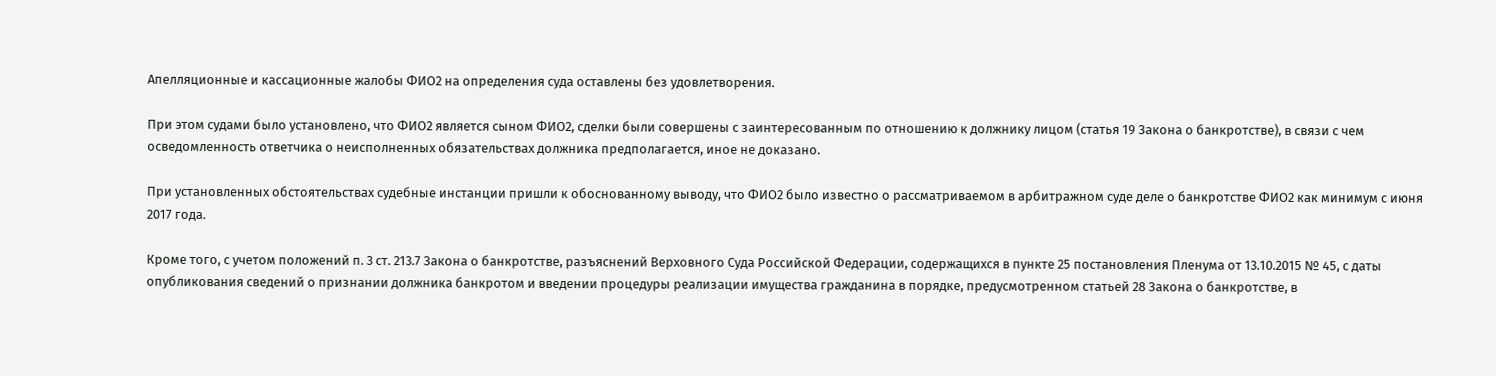Апелляционные и кассационные жалобы ФИО2 на определения суда оставлены без удовлетворения.

При этом судами было установлено, что ФИО2 является сыном ФИО2, сделки были совершены с заинтересованным по отношению к должнику лицом (статья 19 Закона о банкротстве), в связи с чем осведомленность ответчика о неисполненных обязательствах должника предполагается, иное не доказано.

При установленных обстоятельствах судебные инстанции пришли к обоснованному выводу, что ФИО2 было известно о рассматриваемом в арбитражном суде деле о банкротстве ФИО2 как минимум с июня 2017 года.

Кроме того, с учетом положений п. 3 ст. 213.7 Закона о банкротстве, разъяснений Верховного Суда Российской Федерации, содержащихся в пункте 25 постановления Пленума от 13.10.2015 № 45, с даты опубликования сведений о признании должника банкротом и введении процедуры реализации имущества гражданина в порядке, предусмотренном статьей 28 Закона о банкротстве, в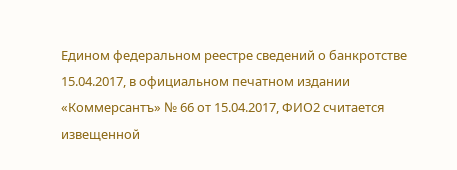Едином федеральном реестре сведений о банкротстве 15.04.2017, в официальном печатном издании «Коммерсантъ» № 66 от 15.04.2017, ФИО2 считается извещенной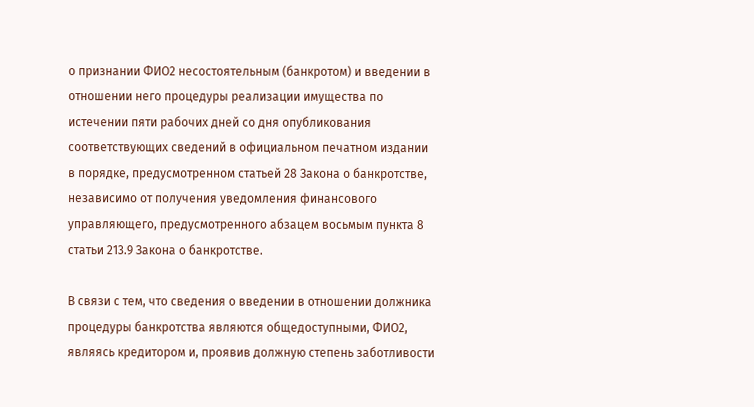о признании ФИО2 несостоятельным (банкротом) и введении в отношении него процедуры реализации имущества по истечении пяти рабочих дней со дня опубликования соответствующих сведений в официальном печатном издании в порядке, предусмотренном статьей 28 Закона о банкротстве, независимо от получения уведомления финансового управляющего, предусмотренного абзацем восьмым пункта 8 статьи 213.9 Закона о банкротстве.

В связи с тем, что сведения о введении в отношении должника процедуры банкротства являются общедоступными, ФИО2, являясь кредитором и, проявив должную степень заботливости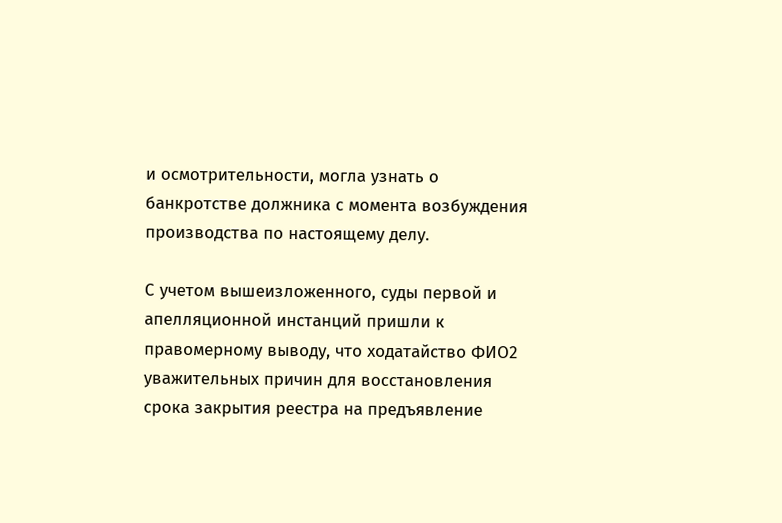и осмотрительности, могла узнать о банкротстве должника с момента возбуждения производства по настоящему делу.

С учетом вышеизложенного, суды первой и апелляционной инстанций пришли к правомерному выводу, что ходатайство ФИО2 уважительных причин для восстановления срока закрытия реестра на предъявление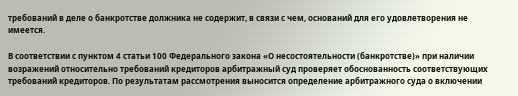требований в деле о банкротстве должника не содержит, в связи с чем, оснований для его удовлетворения не имеется.

В соответствии с пунктом 4 статьи 100 Федерального закона «О несостоятельности (банкротстве)» при наличии возражений относительно требований кредиторов арбитражный суд проверяет обоснованность соответствующих требований кредиторов. По результатам рассмотрения выносится определение арбитражного суда о включении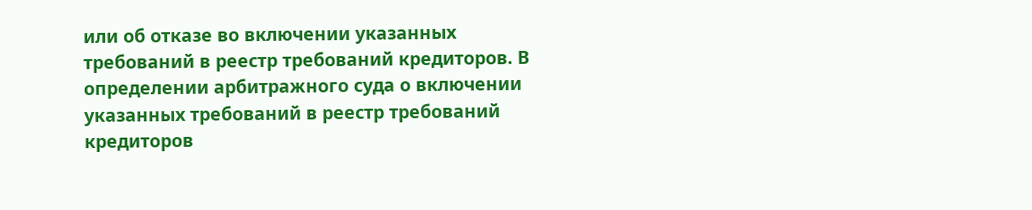или об отказе во включении указанных требований в реестр требований кредиторов. В определении арбитражного суда о включении указанных требований в реестр требований кредиторов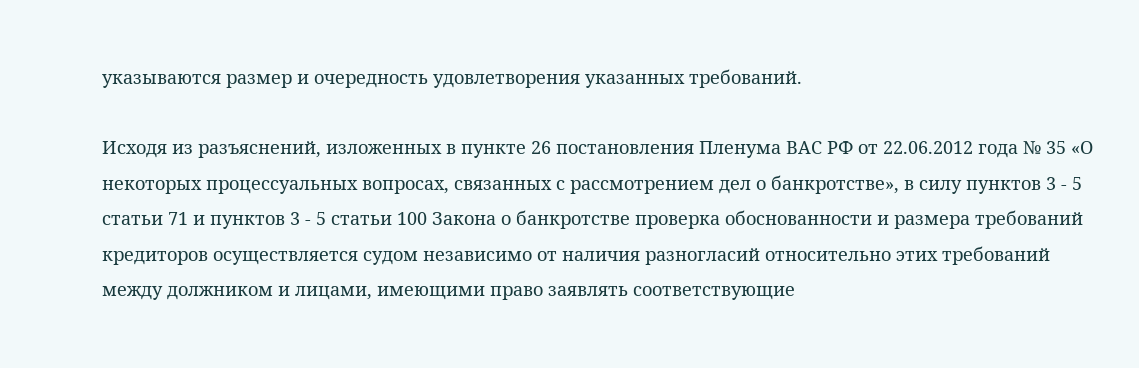указываются размер и очередность удовлетворения указанных требований.

Исходя из разъяснений, изложенных в пункте 26 постановления Пленума ВАС РФ от 22.06.2012 года № 35 «О некоторых процессуальных вопросах, связанных с рассмотрением дел о банкротстве», в силу пунктов 3 - 5 статьи 71 и пунктов 3 - 5 статьи 100 Закона о банкротстве проверка обоснованности и размера требований кредиторов осуществляется судом независимо от наличия разногласий относительно этих требований между должником и лицами, имеющими право заявлять соответствующие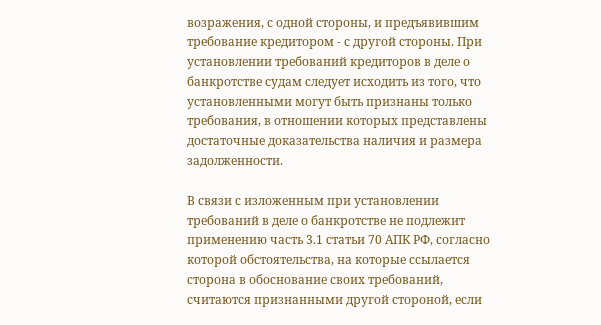возражения, с одной стороны, и предъявившим требование кредитором - с другой стороны. При установлении требований кредиторов в деле о банкротстве судам следует исходить из того, что установленными могут быть признаны только требования, в отношении которых представлены достаточные доказательства наличия и размера задолженности.

В связи с изложенным при установлении требований в деле о банкротстве не подлежит применению часть 3.1 статьи 70 АПК РФ, согласно которой обстоятельства, на которые ссылается сторона в обоснование своих требований, считаются признанными другой стороной, если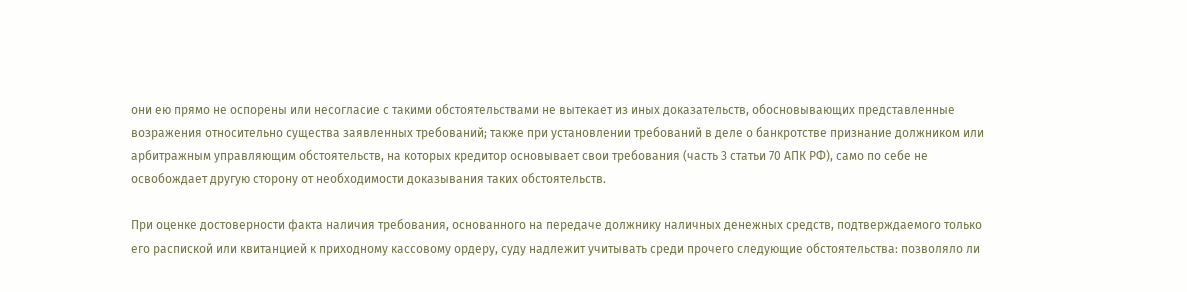они ею прямо не оспорены или несогласие с такими обстоятельствами не вытекает из иных доказательств, обосновывающих представленные возражения относительно существа заявленных требований; также при установлении требований в деле о банкротстве признание должником или арбитражным управляющим обстоятельств, на которых кредитор основывает свои требования (часть 3 статьи 70 АПК РФ), само по себе не освобождает другую сторону от необходимости доказывания таких обстоятельств.

При оценке достоверности факта наличия требования, основанного на передаче должнику наличных денежных средств, подтверждаемого только его распиской или квитанцией к приходному кассовому ордеру, суду надлежит учитывать среди прочего следующие обстоятельства: позволяло ли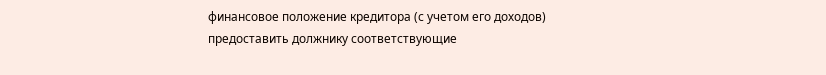финансовое положение кредитора (с учетом его доходов) предоставить должнику соответствующие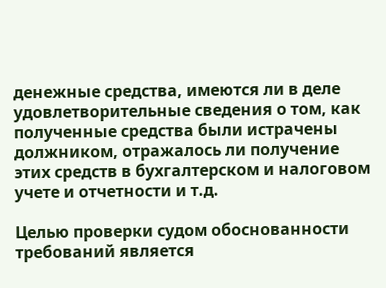денежные средства, имеются ли в деле удовлетворительные сведения о том, как полученные средства были истрачены должником, отражалось ли получение этих средств в бухгалтерском и налоговом учете и отчетности и т.д.

Целью проверки судом обоснованности требований является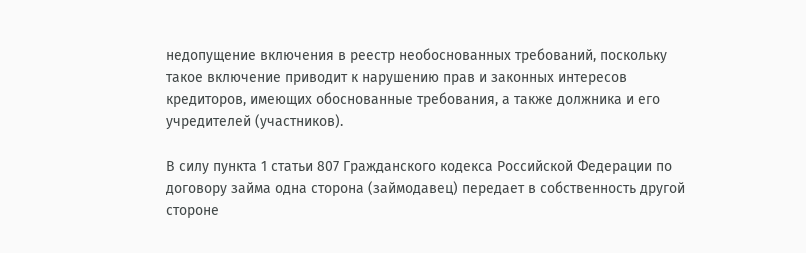недопущение включения в реестр необоснованных требований, поскольку такое включение приводит к нарушению прав и законных интересов кредиторов, имеющих обоснованные требования, а также должника и его учредителей (участников).

В силу пункта 1 статьи 807 Гражданского кодекса Российской Федерации по договору займа одна сторона (займодавец) передает в собственность другой стороне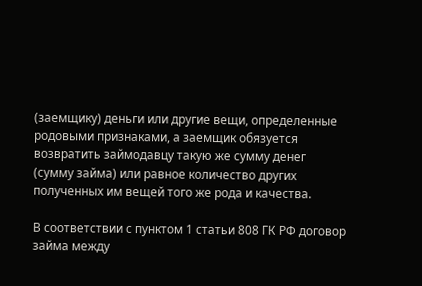(заемщику) деньги или другие вещи, определенные родовыми признаками, а заемщик обязуется возвратить займодавцу такую же сумму денег (сумму займа) или равное количество других полученных им вещей того же рода и качества.

В соответствии с пунктом 1 статьи 808 ГК РФ договор займа между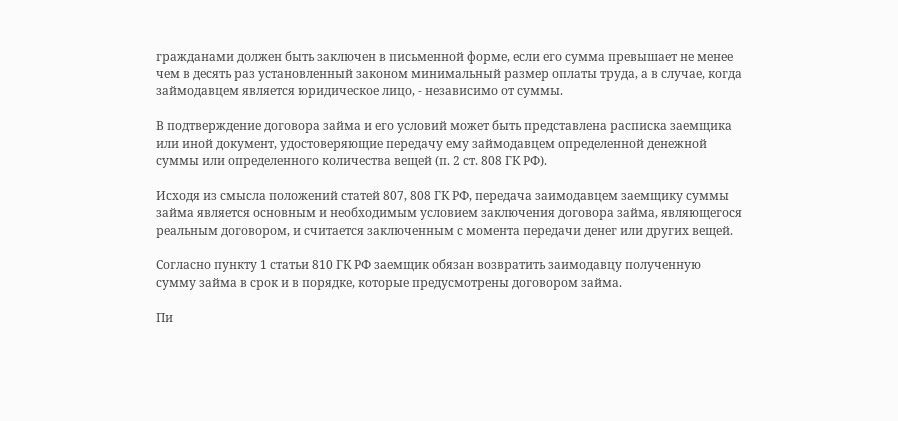гражданами должен быть заключен в письменной форме, если его сумма превышает не менее чем в десять раз установленный законом минимальный размер оплаты труда, а в случае, когда займодавцем является юридическое лицо, - независимо от суммы.

В подтверждение договора займа и его условий может быть представлена расписка заемщика или иной документ, удостоверяющие передачу ему займодавцем определенной денежной суммы или определенного количества вещей (п. 2 ст. 808 ГК РФ).

Исходя из смысла положений статей 807, 808 ГК РФ, передача заимодавцем заемщику суммы займа является основным и необходимым условием заключения договора займа, являющегося реальным договором, и считается заключенным с момента передачи денег или других вещей.

Согласно пункту 1 статьи 810 ГК РФ заемщик обязан возвратить заимодавцу полученную сумму займа в срок и в порядке, которые предусмотрены договором займа.

Пи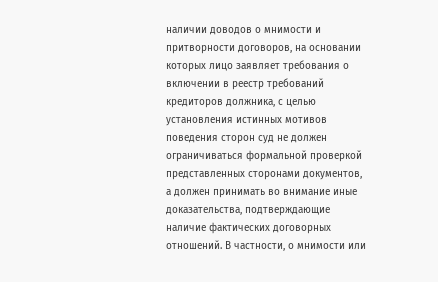наличии доводов о мнимости и притворности договоров, на основании которых лицо заявляет требования о включении в реестр требований кредиторов должника, с целью установления истинных мотивов поведения сторон суд не должен ограничиваться формальной проверкой представленных сторонами документов, а должен принимать во внимание иные доказательства, подтверждающие наличие фактических договорных отношений. В частности, о мнимости или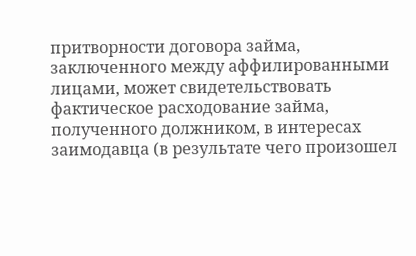притворности договора займа, заключенного между аффилированными лицами, может свидетельствовать фактическое расходование займа, полученного должником, в интересах заимодавца (в результате чего произошел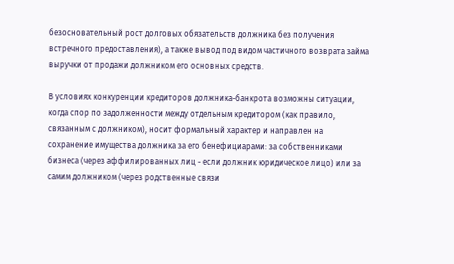безосновательный рост долговых обязательств должника без получения встречного предоставления), а также вывод под видом частичного возврата займа выручки от продажи должником его основных средств.

В условиях конкуренции кредиторов должника-банкрота возможны ситуации, когда спор по задолженности между отдельным кредитором (как правило, связанным с должником), носит формальный характер и направлен на сохранение имущества должника за его бенефициарами: за собственниками бизнеса (через аффилированных лиц - если должник юридическое лицо) или за самим должником (через родственные связи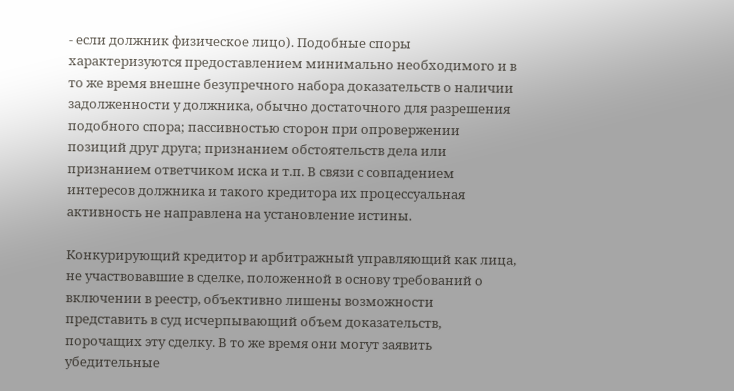- если должник физическое лицо). Подобные споры характеризуются предоставлением минимально необходимого и в то же время внешне безупречного набора доказательств о наличии задолженности у должника, обычно достаточного для разрешения подобного спора; пассивностью сторон при опровержении позиций друг друга; признанием обстоятельств дела или признанием ответчиком иска и т.п. В связи с совпадением интересов должника и такого кредитора их процессуальная активность не направлена на установление истины.

Конкурирующий кредитор и арбитражный управляющий как лица, не участвовавшие в сделке, положенной в основу требований о включении в реестр, объективно лишены возможности представить в суд исчерпывающий объем доказательств, порочащих эту сделку. В то же время они могут заявить убедительные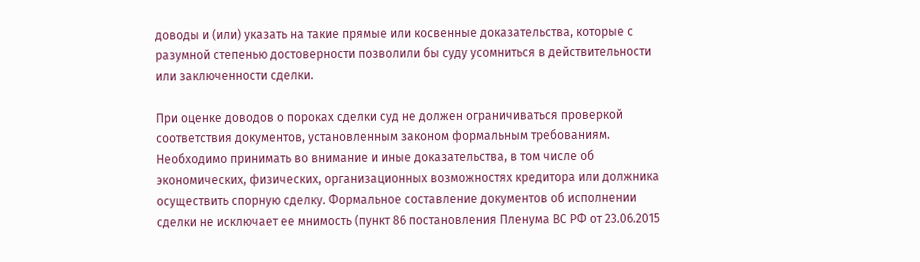доводы и (или) указать на такие прямые или косвенные доказательства, которые с разумной степенью достоверности позволили бы суду усомниться в действительности или заключенности сделки.

При оценке доводов о пороках сделки суд не должен ограничиваться проверкой соответствия документов, установленным законом формальным требованиям. Необходимо принимать во внимание и иные доказательства, в том числе об экономических, физических, организационных возможностях кредитора или должника осуществить спорную сделку. Формальное составление документов об исполнении сделки не исключает ее мнимость (пункт 86 постановления Пленума ВС РФ от 23.06.2015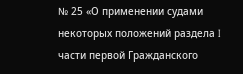№ 25 «О применении судами некоторых положений раздела I части первой Гражданского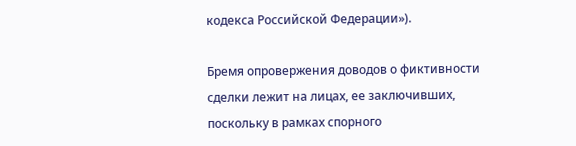кодекса Российской Федерации»).

Бремя опровержения доводов о фиктивности сделки лежит на лицах, ее заключивших, поскольку в рамках спорного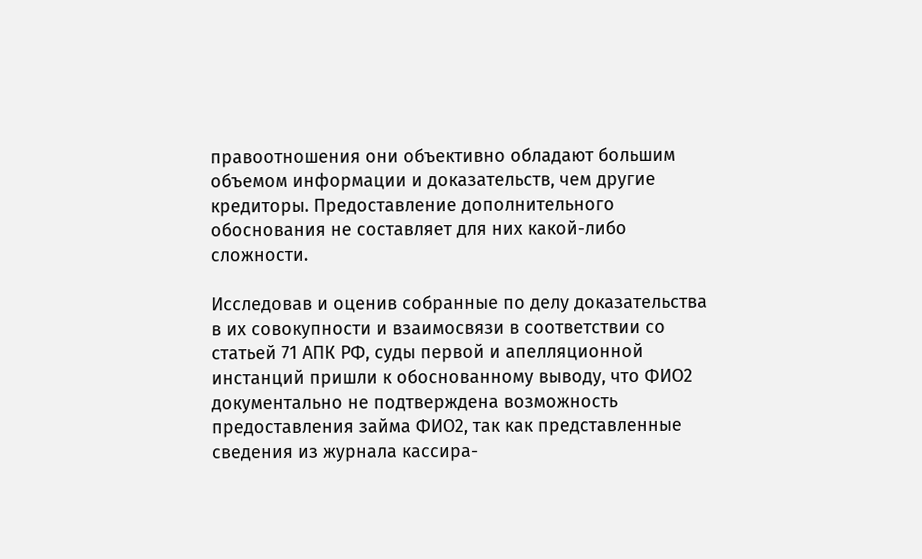правоотношения они объективно обладают большим объемом информации и доказательств, чем другие кредиторы. Предоставление дополнительного обоснования не составляет для них какой-либо сложности.

Исследовав и оценив собранные по делу доказательства в их совокупности и взаимосвязи в соответствии со статьей 71 АПК РФ, суды первой и апелляционной инстанций пришли к обоснованному выводу, что ФИО2 документально не подтверждена возможность предоставления займа ФИО2, так как представленные сведения из журнала кассира-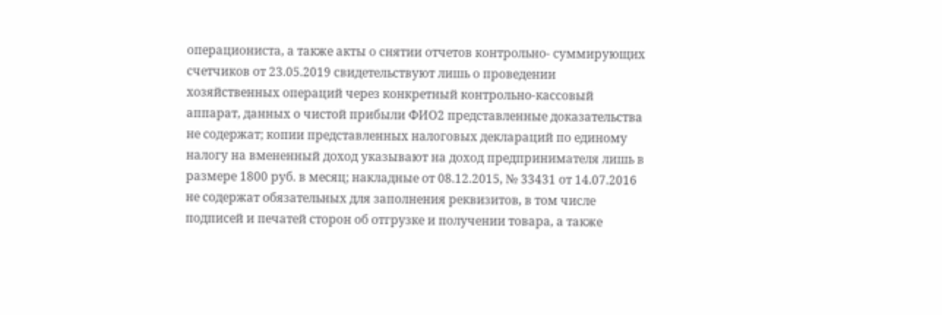операциониста, а также акты о снятии отчетов контрольно- суммирующих счетчиков от 23.05.2019 свидетельствуют лишь о проведении хозяйственных операций через конкретный контрольно-кассовый аппарат, данных о чистой прибыли ФИО2 представленные доказательства не содержат; копии представленных налоговых деклараций по единому налогу на вмененный доход указывают на доход предпринимателя лишь в размере 1800 руб. в месяц; накладные от 08.12.2015, № 33431 от 14.07.2016 не содержат обязательных для заполнения реквизитов, в том числе подписей и печатей сторон об отгрузке и получении товара, а также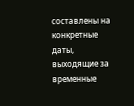составлены на конкретные даты, выходящие за временные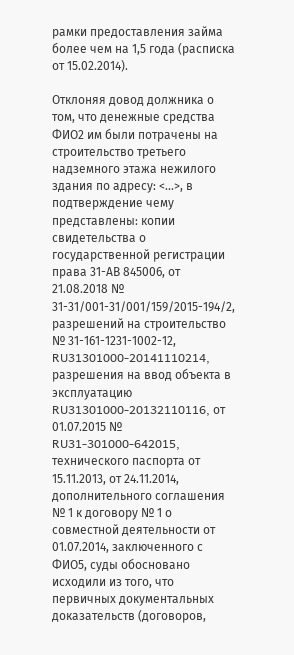рамки предоставления займа более чем на 1,5 года (расписка от 15.02.2014).

Отклоняя довод должника о том, что денежные средства ФИО2 им были потрачены на строительство третьего надземного этажа нежилого здания по адресу: <...>, в подтверждение чему представлены: копии свидетельства о государственной регистрации права 31-АВ 845006, от 21.08.2018 № 31-31/001-31/001/159/2015-194/2, разрешений на строительство № 31-161-1231-1002-12, RU31301000-20141110214, разрешения на ввод объекта в эксплуатацию RU31301000-20132110116, от 01.07.2015 № RU31-301000-642015, технического паспорта от 15.11.2013, от 24.11.2014, дополнительного соглашения № 1 к договору № 1 о совместной деятельности от 01.07.2014, заключенного с ФИО5, суды обосновано исходили из того, что первичных документальных доказательств (договоров,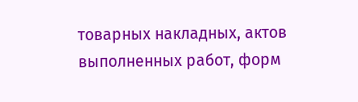товарных накладных, актов выполненных работ, форм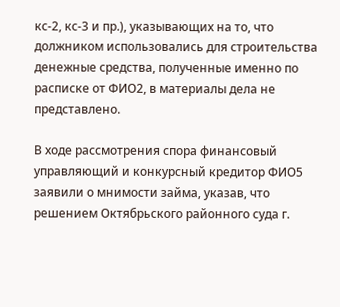кс-2, кс-3 и пр.), указывающих на то, что должником использовались для строительства денежные средства, полученные именно по расписке от ФИО2, в материалы дела не представлено.

В ходе рассмотрения спора финансовый управляющий и конкурсный кредитор ФИО5 заявили о мнимости займа, указав, что решением Октябрьского районного суда г.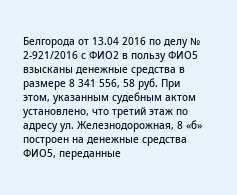Белгорода от 13.04 2016 по делу № 2-921/2016 с ФИО2 в пользу ФИО5 взысканы денежные средства в размере 8 341 556, 58 руб. При этом, указанным судебным актом установлено, что третий этаж по адресу ул. Железнодорожная, 8 «б» построен на денежные средства ФИО5, переданные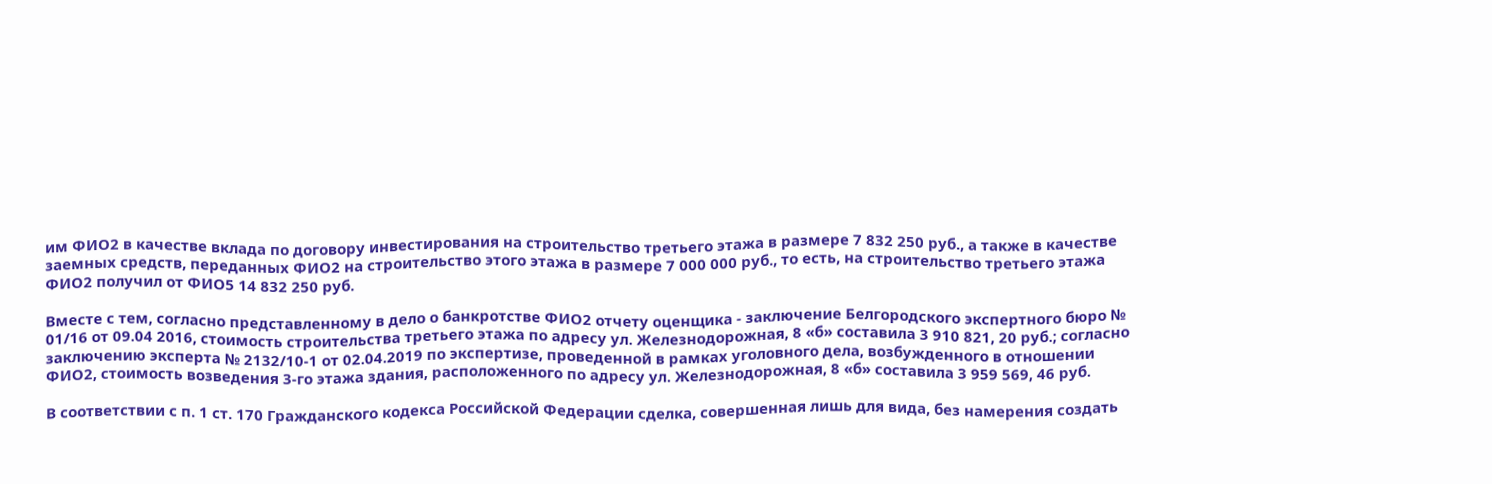им ФИО2 в качестве вклада по договору инвестирования на строительство третьего этажа в размере 7 832 250 руб., а также в качестве заемных средств, переданных ФИО2 на строительство этого этажа в размере 7 000 000 руб., то есть, на строительство третьего этажа ФИО2 получил от ФИО5 14 832 250 руб.

Вместе с тем, согласно представленному в дело о банкротстве ФИО2 отчету оценщика - заключение Белгородского экспертного бюро № 01/16 от 09.04 2016, стоимость строительства третьего этажа по адресу ул. Железнодорожная, 8 «б» составила 3 910 821, 20 руб.; согласно заключению эксперта № 2132/10-1 от 02.04.2019 по экспертизе, проведенной в рамках уголовного дела, возбужденного в отношении ФИО2, стоимость возведения 3-го этажа здания, расположенного по адресу ул. Железнодорожная, 8 «б» составила 3 959 569, 46 руб.

В соответствии с п. 1 ст. 170 Гражданского кодекса Российской Федерации сделка, совершенная лишь для вида, без намерения создать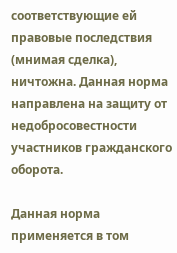соответствующие ей правовые последствия (мнимая сделка), ничтожна. Данная норма направлена на защиту от недобросовестности участников гражданского оборота.

Данная норма применяется в том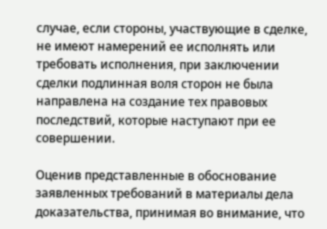случае, если стороны, участвующие в сделке, не имеют намерений ее исполнять или требовать исполнения, при заключении сделки подлинная воля сторон не была направлена на создание тех правовых последствий, которые наступают при ее совершении.

Оценив представленные в обоснование заявленных требований в материалы дела доказательства, принимая во внимание, что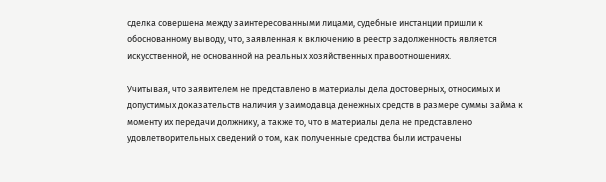сделка совершена между заинтересованными лицами, судебные инстанции пришли к обоснованному выводу, что, заявленная к включению в реестр задолженность является искусственной, не основанной на реальных хозяйственных правоотношениях.

Учитывая, что заявителем не представлено в материалы дела достоверных, относимых и допустимых доказательств наличия у заимодавца денежных средств в размере суммы займа к моменту их передачи должнику, а также то, что в материалы дела не представлено удовлетворительных сведений о том, как полученные средства были истрачены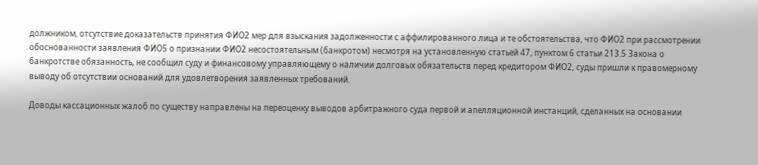должником, отсутствие доказательств принятия ФИО2 мер для взыскания задолженности с аффилированного лица и те обстоятельства, что ФИО2 при рассмотрении обоснованности заявления ФИО5 о признании ФИО2 несостоятельным (банкротом) несмотря на установленную статьей 47, пунктом 6 статьи 213.5 Закона о банкротстве обязанность, не сообщил суду и финансовому управляющему о наличии долговых обязательств перед кредитором ФИО2, суды пришли к правомерному выводу об отсутствии оснований для удовлетворения заявленных требований.

Доводы кассационных жалоб по существу направлены на переоценку выводов арбитражного суда первой и апелляционной инстанций, сделанных на основании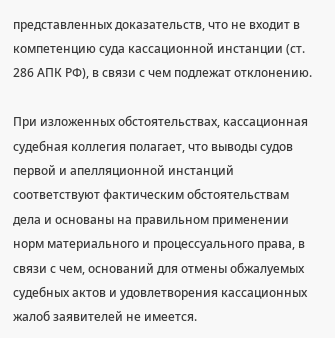представленных доказательств, что не входит в компетенцию суда кассационной инстанции (ст. 286 АПК РФ), в связи с чем подлежат отклонению.

При изложенных обстоятельствах, кассационная судебная коллегия полагает, что выводы судов первой и апелляционной инстанций соответствуют фактическим обстоятельствам дела и основаны на правильном применении норм материального и процессуального права, в связи с чем, оснований для отмены обжалуемых судебных актов и удовлетворения кассационных жалоб заявителей не имеется.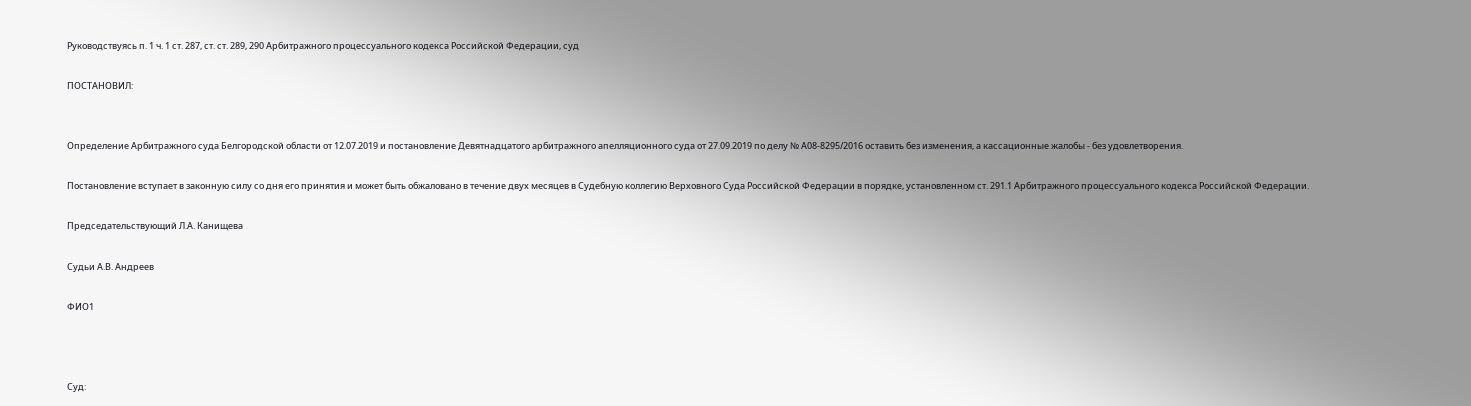Руководствуясь п. 1 ч. 1 ст. 287, ст. ст. 289, 290 Арбитражного процессуального кодекса Российской Федерации, суд

ПОСТАНОВИЛ:


Определение Арбитражного суда Белгородской области от 12.07.2019 и постановление Девятнадцатого арбитражного апелляционного суда от 27.09.2019 по делу № А08-8295/2016 оставить без изменения, а кассационные жалобы - без удовлетворения.

Постановление вступает в законную силу со дня его принятия и может быть обжаловано в течение двух месяцев в Судебную коллегию Верховного Суда Российской Федерации в порядке, установленном ст. 291.1 Арбитражного процессуального кодекса Российской Федерации.

Председательствующий Л.А. Канищева

Судьи А.В. Андреев

ФИО1



Суд: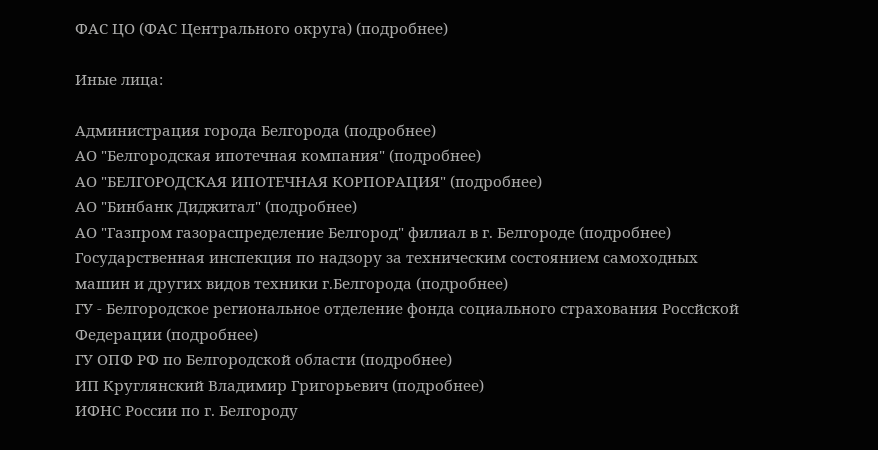ФАС ЦО (ФАС Центрального округа) (подробнее)

Иные лица:

Администрация города Белгорода (подробнее)
АО "Белгородская ипотечная компания" (подробнее)
АО "БЕЛГОРОДСКАЯ ИПОТЕЧНАЯ КОРПОРАЦИЯ" (подробнее)
АО "Бинбанк Диджитал" (подробнее)
АО "Газпром газораспределение Белгород" филиал в г. Белгороде (подробнее)
Государственная инспекция по надзору за техническим состоянием самоходных машин и других видов техники г.Белгорода (подробнее)
ГУ - Белгородское региональное отделение фонда социального страхования Россйской Федерации (подробнее)
ГУ ОПФ РФ по Белгородской области (подробнее)
ИП Круглянский Владимир Григорьевич (подробнее)
ИФНС России по г. Белгороду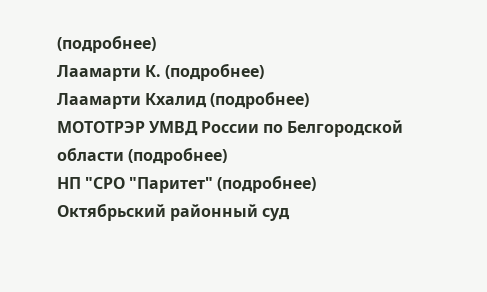(подробнее)
Лаамарти К. (подробнее)
Лаамарти Кхалид (подробнее)
МОТОТРЭР УМВД России по Белгородской области (подробнее)
НП "СРО "Паритет" (подробнее)
Октябрьский районный суд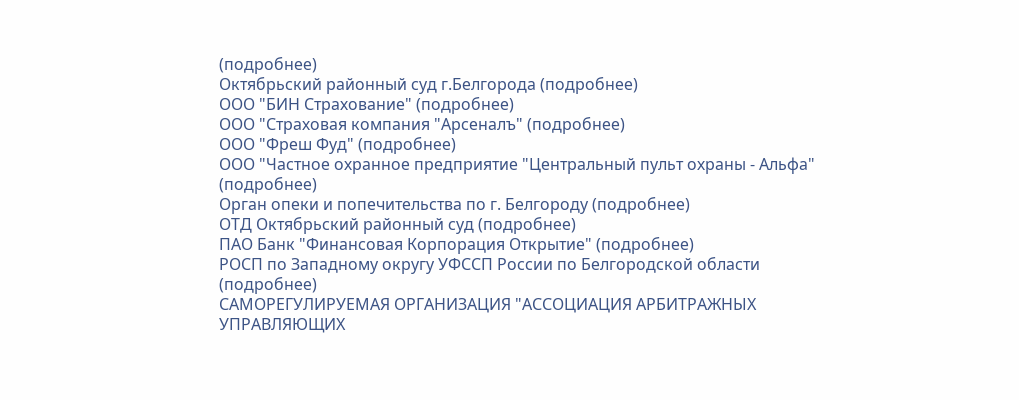(подробнее)
Октябрьский районный суд г.Белгорода (подробнее)
ООО "БИН Страхование" (подробнее)
ООО "Страховая компания "Арсеналъ" (подробнее)
ООО "Фреш Фуд" (подробнее)
ООО "Частное охранное предприятие "Центральный пульт охраны - Альфа" (подробнее)
Орган опеки и попечительства по г. Белгороду (подробнее)
ОТД Октябрьский районный суд (подробнее)
ПАО Банк "Финансовая Корпорация Открытие" (подробнее)
РОСП по Западному округу УФССП России по Белгородской области (подробнее)
САМОРЕГУЛИРУЕМАЯ ОРГАНИЗАЦИЯ "АССОЦИАЦИЯ АРБИТРАЖНЫХ УПРАВЛЯЮЩИХ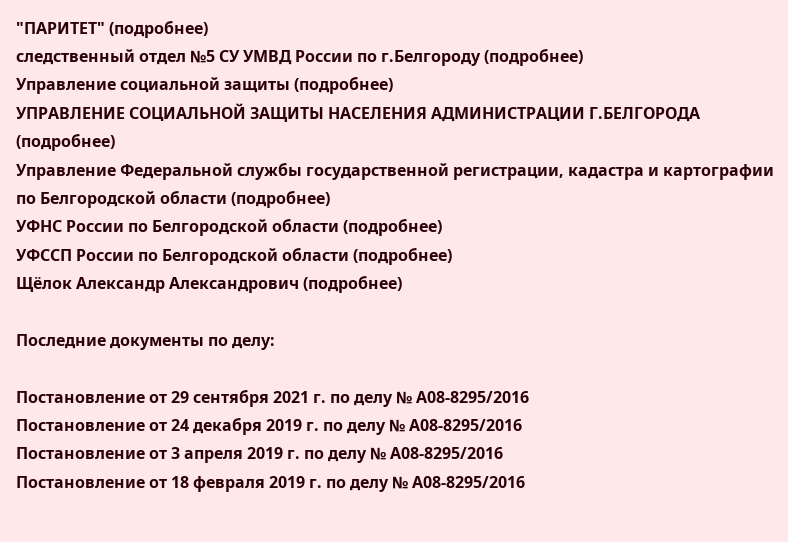"ПАРИТЕТ" (подробнее)
следственный отдел №5 СУ УМВД России по г.Белгороду (подробнее)
Управление социальной защиты (подробнее)
УПРАВЛЕНИЕ СОЦИАЛЬНОЙ ЗАЩИТЫ НАСЕЛЕНИЯ АДМИНИСТРАЦИИ Г.БЕЛГОРОДА (подробнее)
Управление Федеральной службы государственной регистрации, кадастра и картографии по Белгородской области (подробнее)
УФНС России по Белгородской области (подробнее)
УФССП России по Белгородской области (подробнее)
Щёлок Александр Александрович (подробнее)

Последние документы по делу:

Постановление от 29 сентября 2021 г. по делу № А08-8295/2016
Постановление от 24 декабря 2019 г. по делу № А08-8295/2016
Постановление от 3 апреля 2019 г. по делу № А08-8295/2016
Постановление от 18 февраля 2019 г. по делу № А08-8295/2016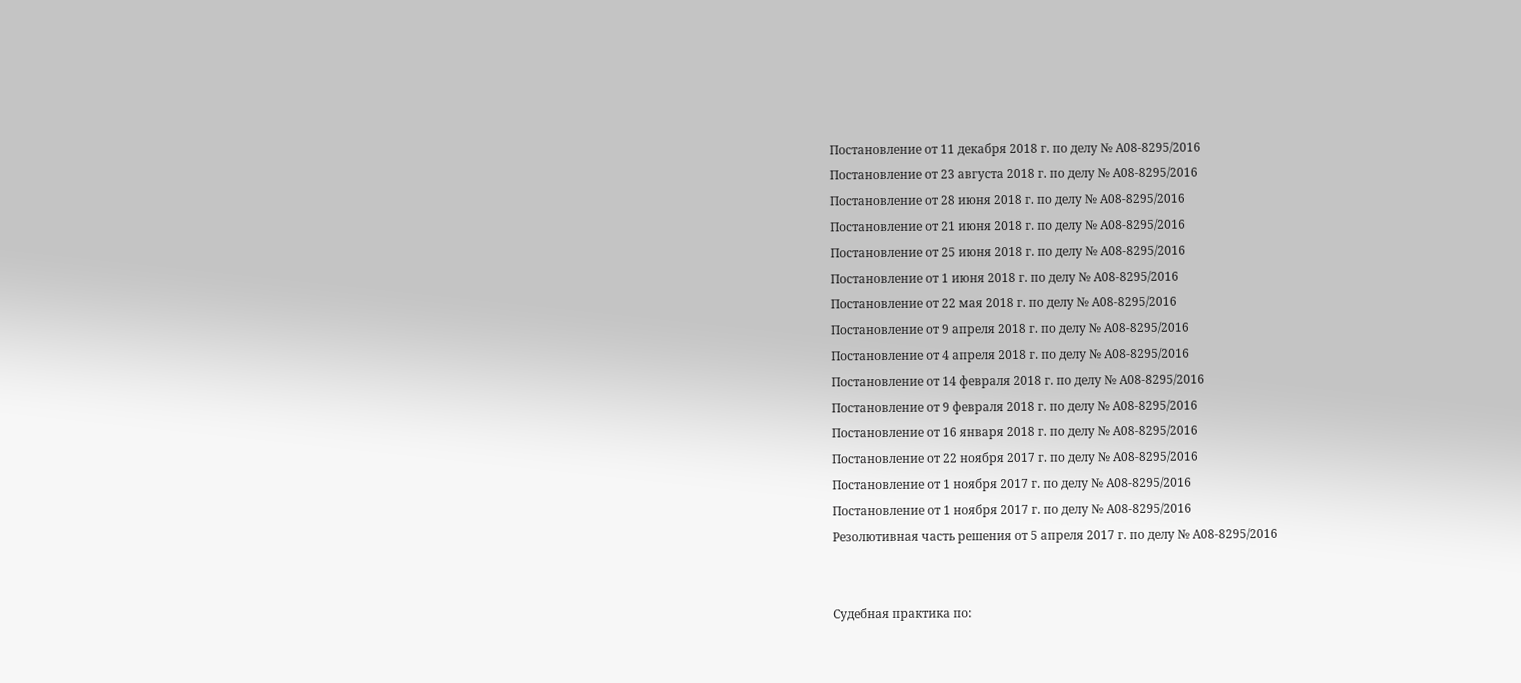Постановление от 11 декабря 2018 г. по делу № А08-8295/2016
Постановление от 23 августа 2018 г. по делу № А08-8295/2016
Постановление от 28 июня 2018 г. по делу № А08-8295/2016
Постановление от 21 июня 2018 г. по делу № А08-8295/2016
Постановление от 25 июня 2018 г. по делу № А08-8295/2016
Постановление от 1 июня 2018 г. по делу № А08-8295/2016
Постановление от 22 мая 2018 г. по делу № А08-8295/2016
Постановление от 9 апреля 2018 г. по делу № А08-8295/2016
Постановление от 4 апреля 2018 г. по делу № А08-8295/2016
Постановление от 14 февраля 2018 г. по делу № А08-8295/2016
Постановление от 9 февраля 2018 г. по делу № А08-8295/2016
Постановление от 16 января 2018 г. по делу № А08-8295/2016
Постановление от 22 ноября 2017 г. по делу № А08-8295/2016
Постановление от 1 ноября 2017 г. по делу № А08-8295/2016
Постановление от 1 ноября 2017 г. по делу № А08-8295/2016
Резолютивная часть решения от 5 апреля 2017 г. по делу № А08-8295/2016


Судебная практика по: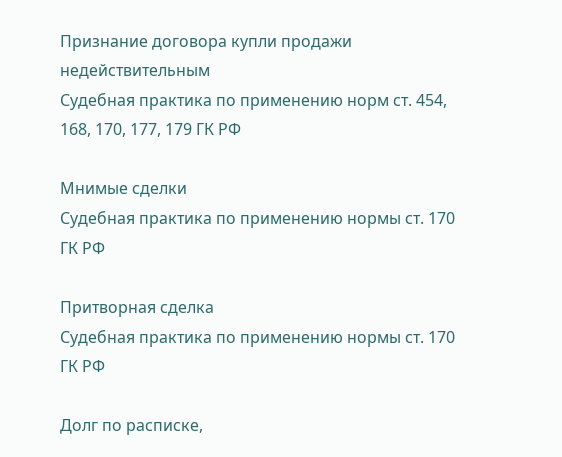Признание договора купли продажи недействительным
Судебная практика по применению норм ст. 454, 168, 170, 177, 179 ГК РФ

Мнимые сделки
Судебная практика по применению нормы ст. 170 ГК РФ

Притворная сделка
Судебная практика по применению нормы ст. 170 ГК РФ

Долг по расписке,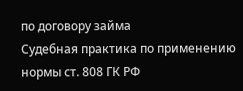по договору займа
Судебная практика по применению нормы ст. 808 ГК РФ